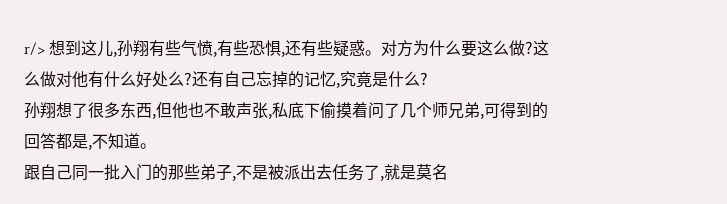r/> 想到这儿,孙翔有些气愤,有些恐惧,还有些疑惑。对方为什么要这么做?这么做对他有什么好处么?还有自己忘掉的记忆,究竟是什么?
孙翔想了很多东西,但他也不敢声张,私底下偷摸着问了几个师兄弟,可得到的回答都是,不知道。
跟自己同一批入门的那些弟子,不是被派出去任务了,就是莫名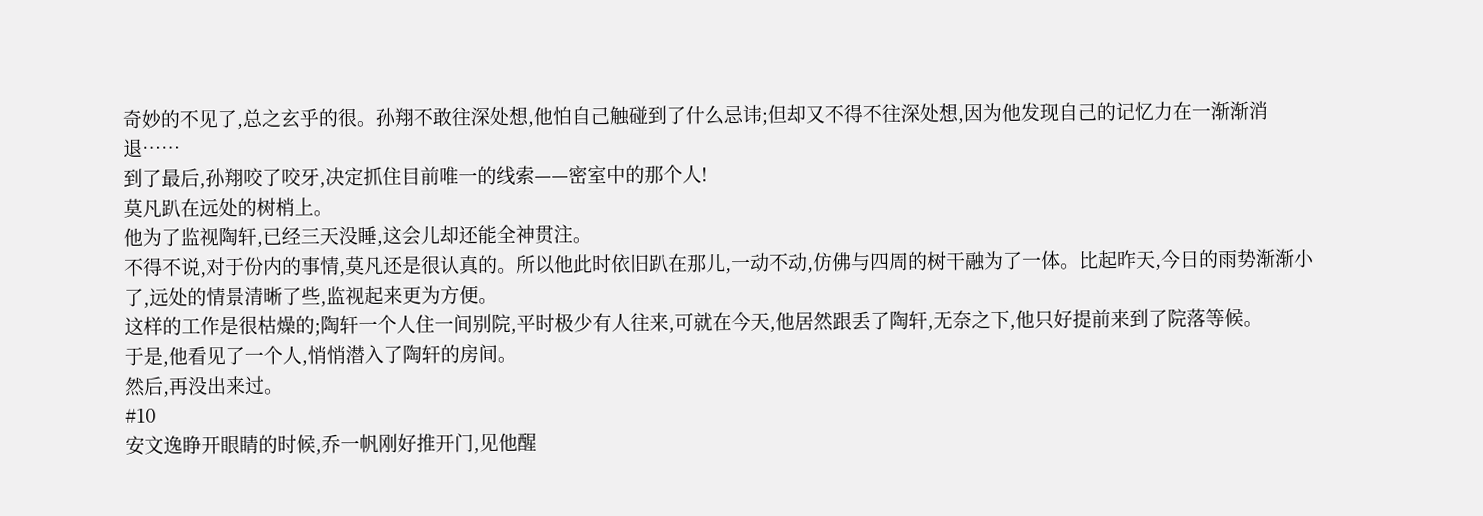奇妙的不见了,总之玄乎的很。孙翔不敢往深处想,他怕自己触碰到了什么忌讳;但却又不得不往深处想,因为他发现自己的记忆力在一渐渐消退……
到了最后,孙翔咬了咬牙,决定抓住目前唯一的线索——密室中的那个人!
莫凡趴在远处的树梢上。
他为了监视陶轩,已经三天没睡,这会儿却还能全神贯注。
不得不说,对于份内的事情,莫凡还是很认真的。所以他此时依旧趴在那儿,一动不动,仿佛与四周的树干融为了一体。比起昨天,今日的雨势渐渐小了,远处的情景清晰了些,监视起来更为方便。
这样的工作是很枯燥的;陶轩一个人住一间别院,平时极少有人往来,可就在今天,他居然跟丢了陶轩,无奈之下,他只好提前来到了院落等候。
于是,他看见了一个人,悄悄潜入了陶轩的房间。
然后,再没出来过。
#10
安文逸睁开眼睛的时候,乔一帆刚好推开门,见他醒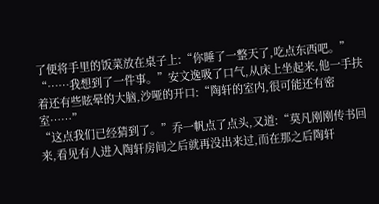了便将手里的饭菜放在桌子上:“你睡了一整天了,吃点东西吧。”
“……我想到了一件事。”安文逸吸了口气,从床上坐起来,他一手扶着还有些眩晕的大脑,沙哑的开口:“陶轩的室内,很可能还有密室……”
“这点我们已经猜到了。”乔一帆点了点头,又道:“莫凡刚刚传书回来,看见有人进入陶轩房间之后就再没出来过,而在那之后陶轩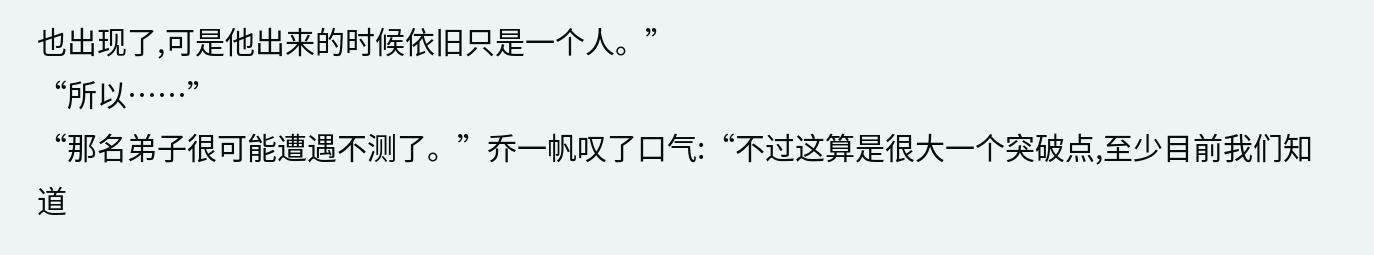也出现了,可是他出来的时候依旧只是一个人。”
“所以……”
“那名弟子很可能遭遇不测了。”乔一帆叹了口气:“不过这算是很大一个突破点,至少目前我们知道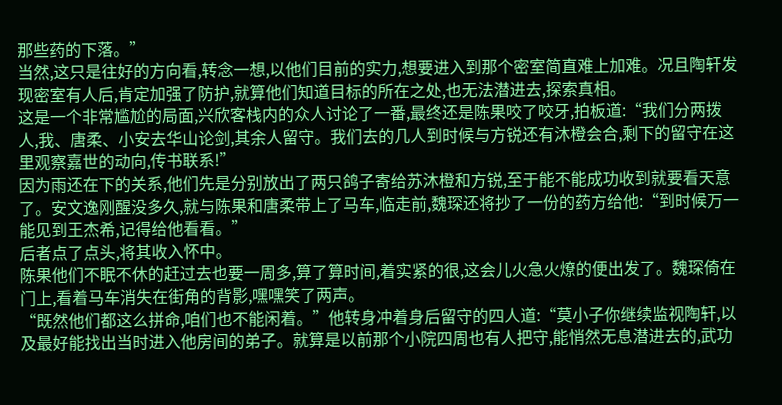那些药的下落。”
当然,这只是往好的方向看,转念一想,以他们目前的实力,想要进入到那个密室简直难上加难。况且陶轩发现密室有人后,肯定加强了防护,就算他们知道目标的所在之处,也无法潜进去,探索真相。
这是一个非常尴尬的局面,兴欣客栈内的众人讨论了一番,最终还是陈果咬了咬牙,拍板道:“我们分两拨人,我、唐柔、小安去华山论剑,其余人留守。我们去的几人到时候与方锐还有沐橙会合,剩下的留守在这里观察嘉世的动向,传书联系!”
因为雨还在下的关系,他们先是分别放出了两只鸽子寄给苏沐橙和方锐,至于能不能成功收到就要看天意了。安文逸刚醒没多久,就与陈果和唐柔带上了马车,临走前,魏琛还将抄了一份的药方给他:“到时候万一能见到王杰希,记得给他看看。”
后者点了点头,将其收入怀中。
陈果他们不眠不休的赶过去也要一周多,算了算时间,着实紧的很,这会儿火急火燎的便出发了。魏琛倚在门上,看着马车消失在街角的背影,嘿嘿笑了两声。
“既然他们都这么拼命,咱们也不能闲着。”他转身冲着身后留守的四人道:“莫小子你继续监视陶轩,以及最好能找出当时进入他房间的弟子。就算是以前那个小院四周也有人把守,能悄然无息潜进去的,武功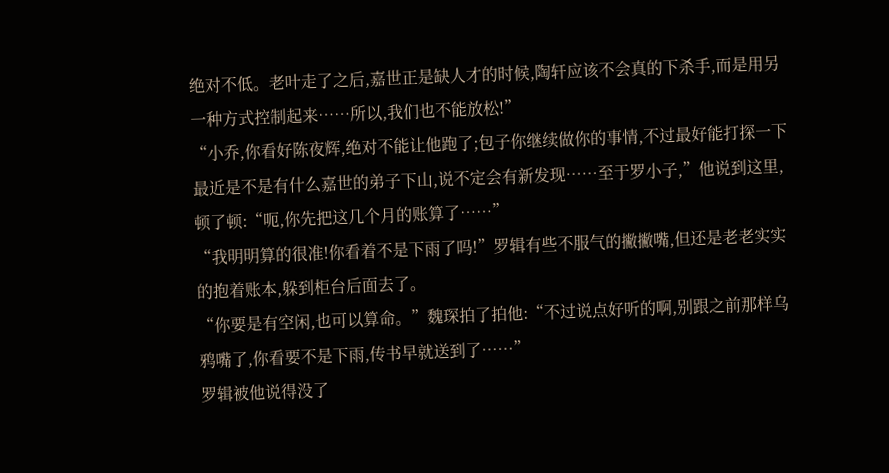绝对不低。老叶走了之后,嘉世正是缺人才的时候,陶轩应该不会真的下杀手,而是用另一种方式控制起来……所以,我们也不能放松!”
“小乔,你看好陈夜辉,绝对不能让他跑了;包子你继续做你的事情,不过最好能打探一下最近是不是有什么嘉世的弟子下山,说不定会有新发现……至于罗小子,”他说到这里,顿了顿:“呃,你先把这几个月的账算了……”
“我明明算的很准!你看着不是下雨了吗!”罗辑有些不服气的撇撇嘴,但还是老老实实的抱着账本,躲到柜台后面去了。
“你要是有空闲,也可以算命。”魏琛拍了拍他:“不过说点好听的啊,别跟之前那样乌鸦嘴了,你看要不是下雨,传书早就送到了……”
罗辑被他说得没了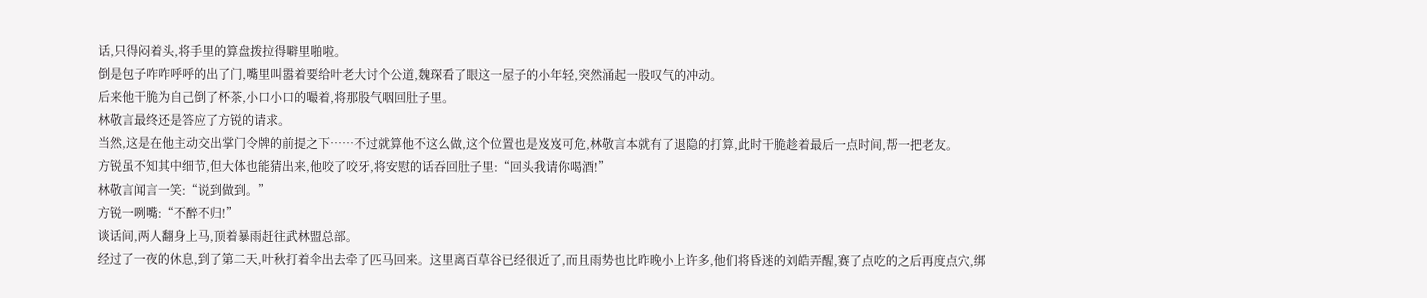话,只得闷着头,将手里的算盘拨拉得噼里啪啦。
倒是包子咋咋呼呼的出了门,嘴里叫嚣着要给叶老大讨个公道,魏琛看了眼这一屋子的小年轻,突然涌起一股叹气的冲动。
后来他干脆为自己倒了杯茶,小口小口的嘬着,将那股气咽回肚子里。
林敬言最终还是答应了方锐的请求。
当然,这是在他主动交出掌门令牌的前提之下……不过就算他不这么做,这个位置也是岌岌可危,林敬言本就有了退隐的打算,此时干脆趁着最后一点时间,帮一把老友。
方锐虽不知其中细节,但大体也能猜出来,他咬了咬牙,将安慰的话吞回肚子里:“回头我请你喝酒!”
林敬言闻言一笑:“说到做到。”
方锐一咧嘴:“不醉不归!”
谈话间,两人翻身上马,顶着暴雨赶往武林盟总部。
经过了一夜的休息,到了第二天,叶秋打着伞出去牵了匹马回来。这里离百草谷已经很近了,而且雨势也比昨晚小上许多,他们将昏迷的刘皓弄醒,赛了点吃的之后再度点穴,绑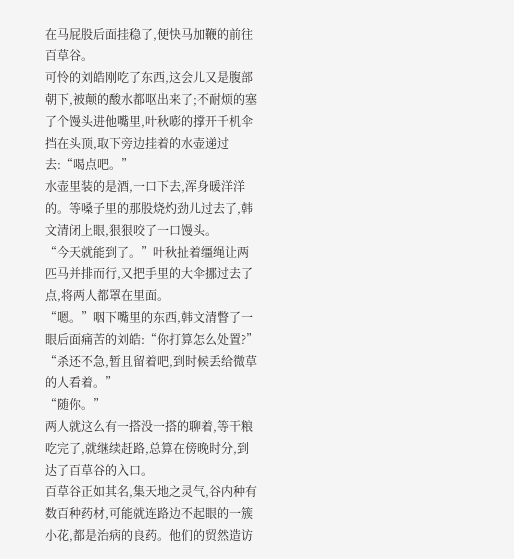在马屁股后面挂稳了,便快马加鞭的前往百草谷。
可怜的刘皓刚吃了东西,这会儿又是腹部朝下,被颠的酸水都呕出来了;不耐烦的塞了个馒头进他嘴里,叶秋嘭的撑开千机伞挡在头顶,取下旁边挂着的水壶递过去:“喝点吧。”
水壶里装的是酒,一口下去,浑身暖洋洋的。等嗓子里的那股烧灼劲儿过去了,韩文清闭上眼,狠狠咬了一口馒头。
“今天就能到了。”叶秋扯着缰绳让两匹马并排而行,又把手里的大伞挪过去了点,将两人都罩在里面。
“嗯。”咽下嘴里的东西,韩文清瞥了一眼后面痛苦的刘皓:“你打算怎么处置?”
“杀还不急,暂且留着吧,到时候丢给微草的人看着。”
“随你。”
两人就这么有一搭没一搭的聊着,等干粮吃完了,就继续赶路,总算在傍晚时分,到达了百草谷的入口。
百草谷正如其名,集天地之灵气,谷内种有数百种药材,可能就连路边不起眼的一簇小花,都是治病的良药。他们的贸然造访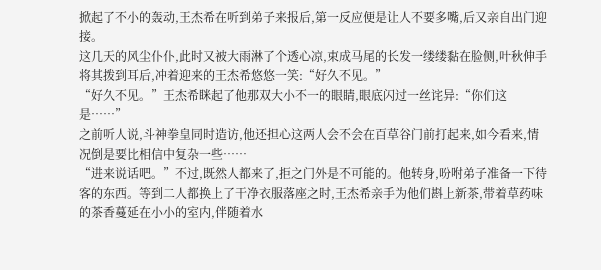掀起了不小的轰动,王杰希在听到弟子来报后,第一反应便是让人不要多嘴,后又亲自出门迎接。
这几天的风尘仆仆,此时又被大雨淋了个透心凉,束成马尾的长发一缕缕黏在脸侧,叶秋伸手将其拨到耳后,冲着迎来的王杰希悠悠一笑:“好久不见。”
“好久不见。”王杰希眯起了他那双大小不一的眼睛,眼底闪过一丝诧异:“你们这是……”
之前听人说,斗神拳皇同时造访,他还担心这两人会不会在百草谷门前打起来,如今看来,情况倒是要比相信中复杂一些……
“进来说话吧。”不过,既然人都来了,拒之门外是不可能的。他转身,吩咐弟子准备一下待客的东西。等到二人都换上了干净衣服落座之时,王杰希亲手为他们斟上新茶,带着草药味的茶香蔓延在小小的室内,伴随着水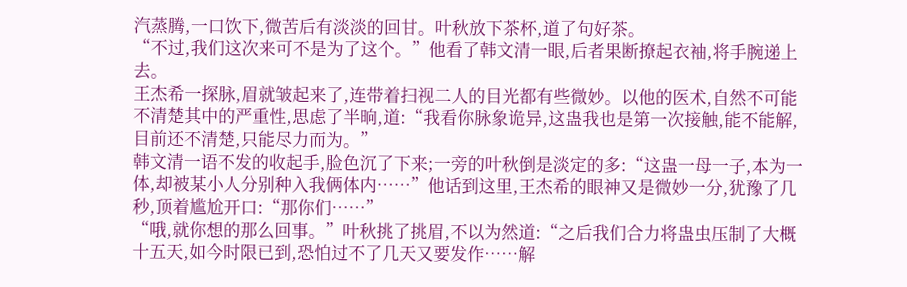汽蒸腾,一口饮下,微苦后有淡淡的回甘。叶秋放下茶杯,道了句好茶。
“不过,我们这次来可不是为了这个。”他看了韩文清一眼,后者果断撩起衣袖,将手腕递上去。
王杰希一探脉,眉就皱起来了,连带着扫视二人的目光都有些微妙。以他的医术,自然不可能不清楚其中的严重性,思虑了半晌,道:“我看你脉象诡异,这蛊我也是第一次接触,能不能解,目前还不清楚,只能尽力而为。”
韩文清一语不发的收起手,脸色沉了下来;一旁的叶秋倒是淡定的多:“这蛊一母一子,本为一体,却被某小人分别种入我俩体内……”他话到这里,王杰希的眼神又是微妙一分,犹豫了几秒,顶着尴尬开口:“那你们……”
“哦,就你想的那么回事。”叶秋挑了挑眉,不以为然道:“之后我们合力将蛊虫压制了大概十五天,如今时限已到,恐怕过不了几天又要发作……解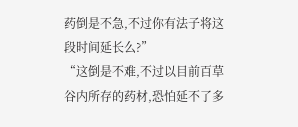药倒是不急,不过你有法子将这段时间延长么?”
“这倒是不难,不过以目前百草谷内所存的药材,恐怕延不了多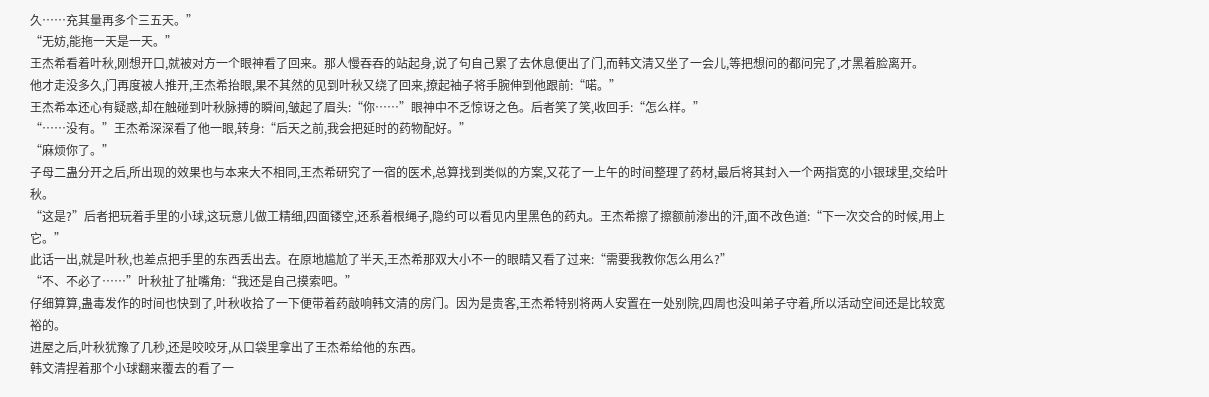久……充其量再多个三五天。”
“无妨,能拖一天是一天。”
王杰希看着叶秋,刚想开口,就被对方一个眼神看了回来。那人慢吞吞的站起身,说了句自己累了去休息便出了门,而韩文清又坐了一会儿,等把想问的都问完了,才黑着脸离开。
他才走没多久,门再度被人推开,王杰希抬眼,果不其然的见到叶秋又绕了回来,撩起袖子将手腕伸到他跟前:“喏。”
王杰希本还心有疑惑,却在触碰到叶秋脉搏的瞬间,皱起了眉头:“你……”眼神中不乏惊讶之色。后者笑了笑,收回手:“怎么样。”
“……没有。”王杰希深深看了他一眼,转身:“后天之前,我会把延时的药物配好。”
“麻烦你了。”
子母二蛊分开之后,所出现的效果也与本来大不相同,王杰希研究了一宿的医术,总算找到类似的方案,又花了一上午的时间整理了药材,最后将其封入一个两指宽的小银球里,交给叶秋。
“这是?”后者把玩着手里的小球,这玩意儿做工精细,四面镂空,还系着根绳子,隐约可以看见内里黑色的药丸。王杰希擦了擦额前渗出的汗,面不改色道:“下一次交合的时候,用上它。”
此话一出,就是叶秋,也差点把手里的东西丢出去。在原地尴尬了半天,王杰希那双大小不一的眼睛又看了过来:“需要我教你怎么用么?”
“不、不必了……”叶秋扯了扯嘴角:“我还是自己摸索吧。”
仔细算算,蛊毒发作的时间也快到了,叶秋收拾了一下便带着药敲响韩文清的房门。因为是贵客,王杰希特别将两人安置在一处别院,四周也没叫弟子守着,所以活动空间还是比较宽裕的。
进屋之后,叶秋犹豫了几秒,还是咬咬牙,从口袋里拿出了王杰希给他的东西。
韩文清捏着那个小球翻来覆去的看了一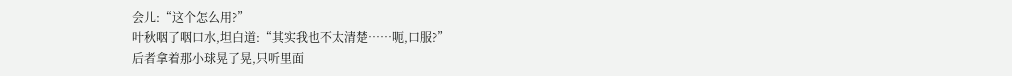会儿:“这个怎么用?”
叶秋咽了咽口水,坦白道:“其实我也不太清楚……呃,口服?”
后者拿着那小球晃了晃,只听里面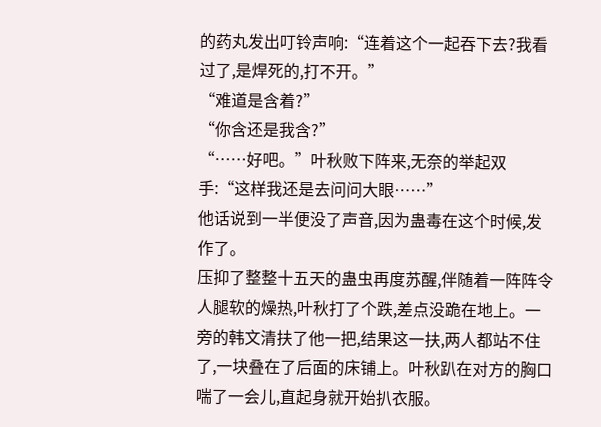的药丸发出叮铃声响:“连着这个一起吞下去?我看过了,是焊死的,打不开。”
“难道是含着?”
“你含还是我含?”
“……好吧。”叶秋败下阵来,无奈的举起双手:“这样我还是去问问大眼……”
他话说到一半便没了声音,因为蛊毒在这个时候,发作了。
压抑了整整十五天的蛊虫再度苏醒,伴随着一阵阵令人腿软的燥热,叶秋打了个跌,差点没跪在地上。一旁的韩文清扶了他一把,结果这一扶,两人都站不住了,一块叠在了后面的床铺上。叶秋趴在对方的胸口喘了一会儿,直起身就开始扒衣服。